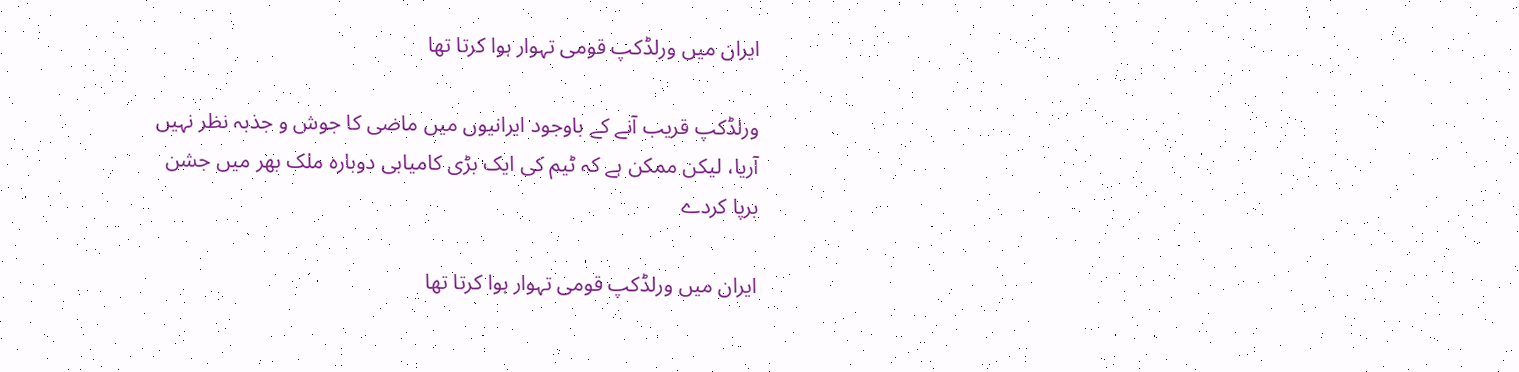ایران میں ورلڈکپ قومی تہوار ہوا کرتا تھا

ورلڈکپ قریب آنے کے باوجود ایرانیوں میں ماضی کا جوش و جذبہ نظر نہیں آریا، لیکن ممکن ہے کہ ٹیم کی ایک بڑی کامیابی دوبارہ ملک بھر میں جشن برپا کردے

ایران میں ورلڈکپ قومی تہوار ہوا کرتا تھا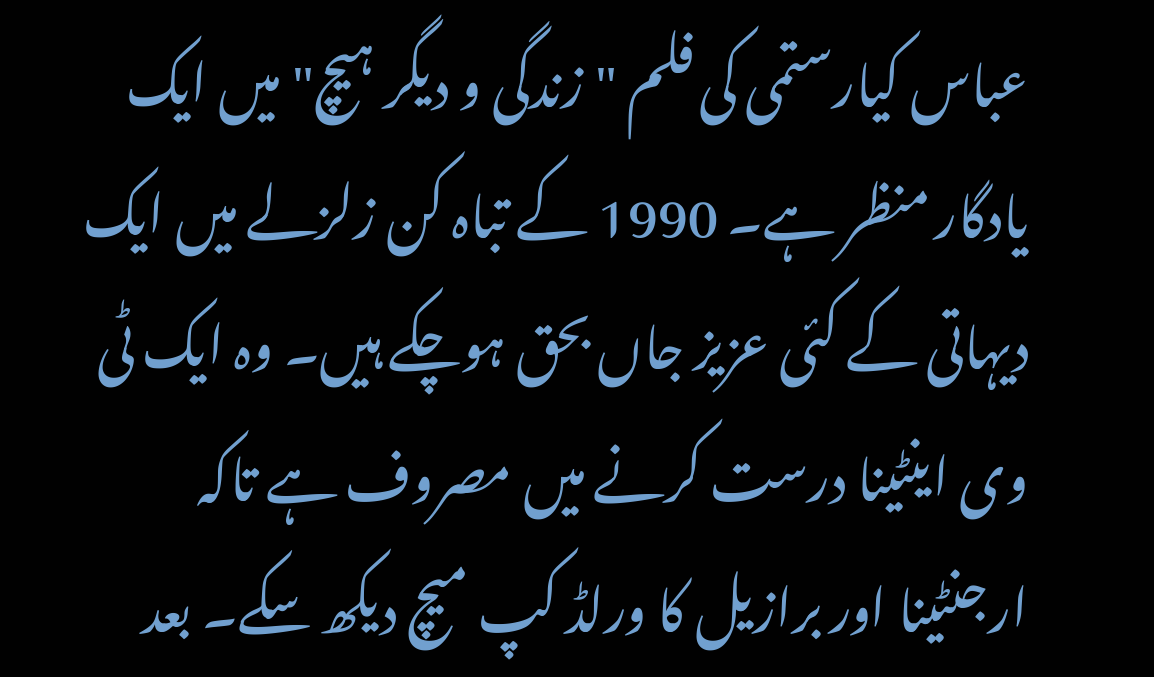عباس کیارستمی کی فلم "زندگی و دیگر ہیچ" میں ایک یادگار منظر ہے۔ 1990 کے تباہ کن زلزلے میں ایک دیہاتی کے کئی عزیز جاں بحق ہوچکے ہیں۔ وہ ایک ٹی وی اینٹینا درست کرنے میں مصروف ہے تاکہ ارجنٹینا اور برازیل کا ورلڈ کپ میچ دیکھ سکے۔ بعد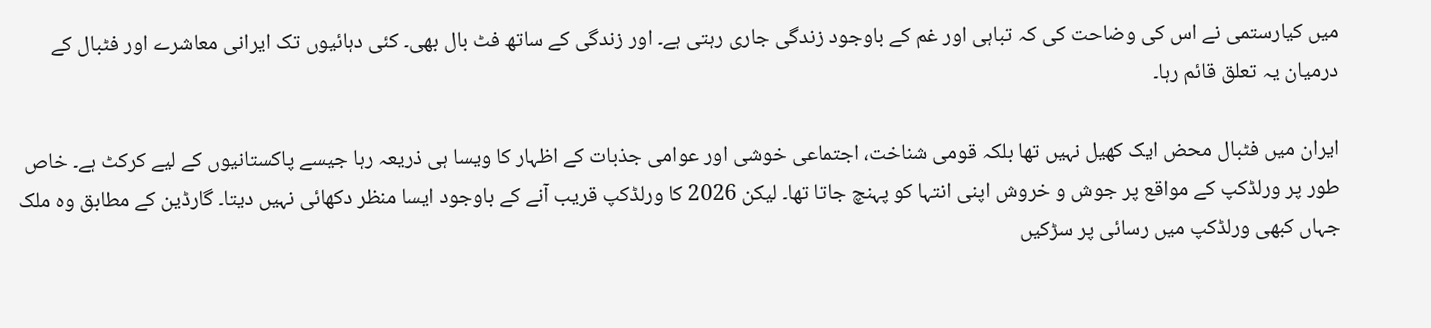میں کیارستمی نے اس کی وضاحت کی کہ تباہی اور غم کے باوجود زندگی جاری رہتی ہے۔ اور زندگی کے ساتھ فٹ بال بھی۔ کئی دہائیوں تک ایرانی معاشرے اور فٹبال کے درمیان یہ تعلق قائم رہا۔

ایران میں فٹبال محض ایک کھیل نہیں تھا بلکہ قومی شناخت، اجتماعی خوشی اور عوامی جذبات کے اظہار کا ویسا ہی ذریعہ رہا جیسے پاکستانیوں کے لیے کرکٹ ہے۔ خاص طور پر ورلڈکپ کے مواقع پر جوش و خروش اپنی انتہا کو پہنچ جاتا تھا۔ لیکن 2026 کا ورلڈکپ قریب آنے کے باوجود ایسا منظر دکھائی نہیں دیتا۔ گارڈین کے مطابق وہ ملک جہاں کبھی ورلڈکپ میں رسائی پر سڑکیں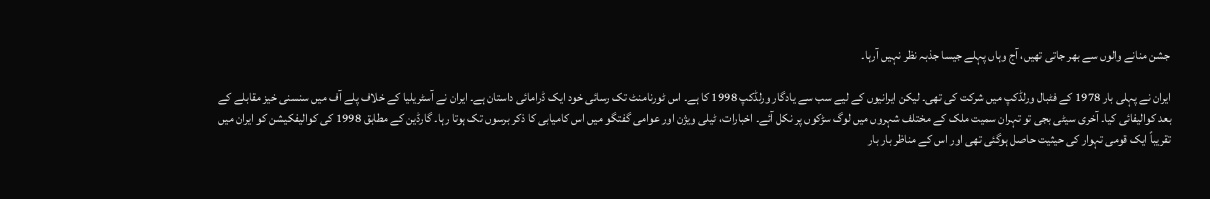جشن منانے والوں سے بھر جاتی تھیں، آج وہاں پہلے جیسا جذبہ نظر نہیں آرہا۔

ایران نے پہلی بار 1978 کے فٹبال ورلڈکپ میں شرکت کی تھی۔ لیکن ایرانیوں کے لیے سب سے یادگار ورلڈکپ 1998 کا ہے۔ اس ٹورنامنٹ تک رسائی خود ایک ڈرامائی داستان ہے۔ ایران نے آسٹریلیا کے خلاف پلے آف میں سنسنی خیز مقابلے کے بعد کوالیفائی کیا۔ آخری سیٹی بجی تو تہران سمیت ملک کے مختلف شہروں میں لوگ سڑکوں پر نکل آئے۔ اخبارات، ٹیلی ویژن اور عوامی گفتگو میں اس کامیابی کا ذکر برسوں تک ہوتا رہا۔ گارڈین کے مطابق 1998 کی کوالیفکیشن کو ایران میں تقریباً ایک قومی تہوار کی حیثیت حاصل ہوگئی تھی اور اس کے مناظر بار بار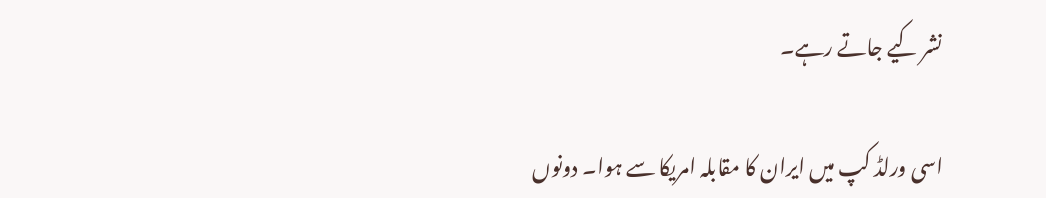نشر کیے جاتے رہے۔

اسی ورلڈ کپ میں ایران کا مقابلہ امریکا سے ہوا۔ دونوں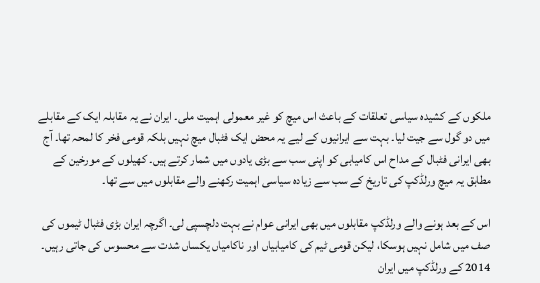ملکوں کے کشیدہ سیاسی تعلقات کے باعث اس میچ کو غیر معمولی اہمیت ملی۔ ایران نے یہ مقابلہ ایک کے مقابلے میں دو گول سے جیت لیا۔ بہت سے ایرانیوں کے لیے یہ محض ایک فٹبال میچ نہیں بلکہ قومی فخر کا لمحہ تھا۔ آج بھی ایرانی فٹبال کے مداح اس کامیابی کو اپنی سب سے بڑی یادوں میں شمار کرتے ہیں۔ کھیلوں کے مورخین کے مطابق یہ میچ ورلڈکپ کی تاریخ کے سب سے زیادہ سیاسی اہمیت رکھنے والے مقابلوں میں سے تھا۔

اس کے بعد ہونے والے ورلڈکپ مقابلوں میں بھی ایرانی عوام نے بہت دلچسپی لی۔ اگرچہ ایران بڑی فٹبال ٹیموں کی صف میں شامل نہیں ہوسکا، لیکن قومی ٹیم کی کامیابیاں اور ناکامیاں یکساں شدت سے محسوس کی جاتی رہیں۔ 2014 کے ورلڈکپ میں ایران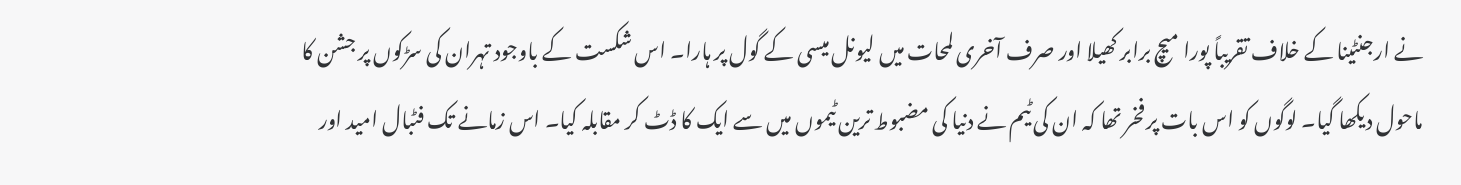نے ارجنٹینا کے خلاف تقریباً پورا میچ برابر کھیلا اور صرف آخری لمحات میں لیونل میسی کے گول پر ہارا۔ اس شکست کے باوجود تہران کی سڑکوں پر جشن کا ماحول دیکھا گیا۔ لوگوں کو اس بات پر فخر تھا کہ ان کی ٹیم نے دنیا کی مضبوط ترین ٹیموں میں سے ایک کا ڈٹ کر مقابلہ کیا۔ اس زمانے تک فٹبال امید اور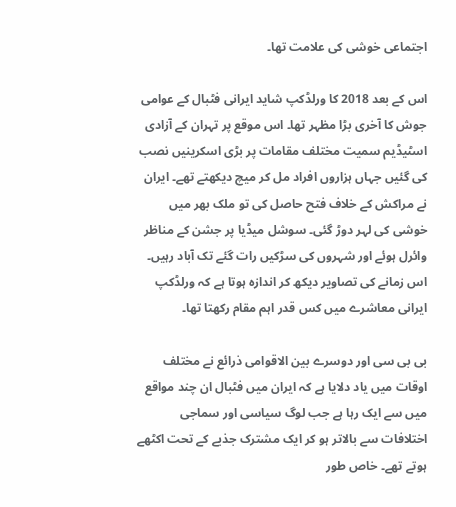اجتماعی خوشی کی علامت تھا۔

اس کے بعد 2018 کا ورلڈکپ شاید ایرانی فٹبال کے عوامی جوش کا آخری بڑا مظہر تھا۔ اس موقع پر تہران کے آزادی اسٹیڈیم سمیت مختلف مقامات پر بڑی اسکرینیں نصب کی گئیں جہاں ہزاروں افراد مل کر میچ دیکھتے تھے۔ ایران نے مراکش کے خلاف فتح حاصل کی تو ملک بھر میں خوشی کی لہر دوڑ گئی۔ سوشل میڈیا پر جشن کے مناظر وائرل ہوئے اور شہروں کی سڑکیں رات گئے تک آباد رہیں۔ اس زمانے کی تصاویر دیکھ کر اندازہ ہوتا ہے کہ ورلڈکپ ایرانی معاشرے میں کس قدر اہم مقام رکھتا تھا۔

بی بی سی اور دوسرے بین الاقوامی ذرائع نے مختلف اوقات میں یاد دلایا ہے کہ ایران میں فٹبال ان چند مواقع میں سے ایک رہا ہے جب لوگ سیاسی اور سماجی اختلافات سے بالاتر ہو کر ایک مشترک جذبے کے تحت اکٹھے ہوتے تھے۔ خاص طور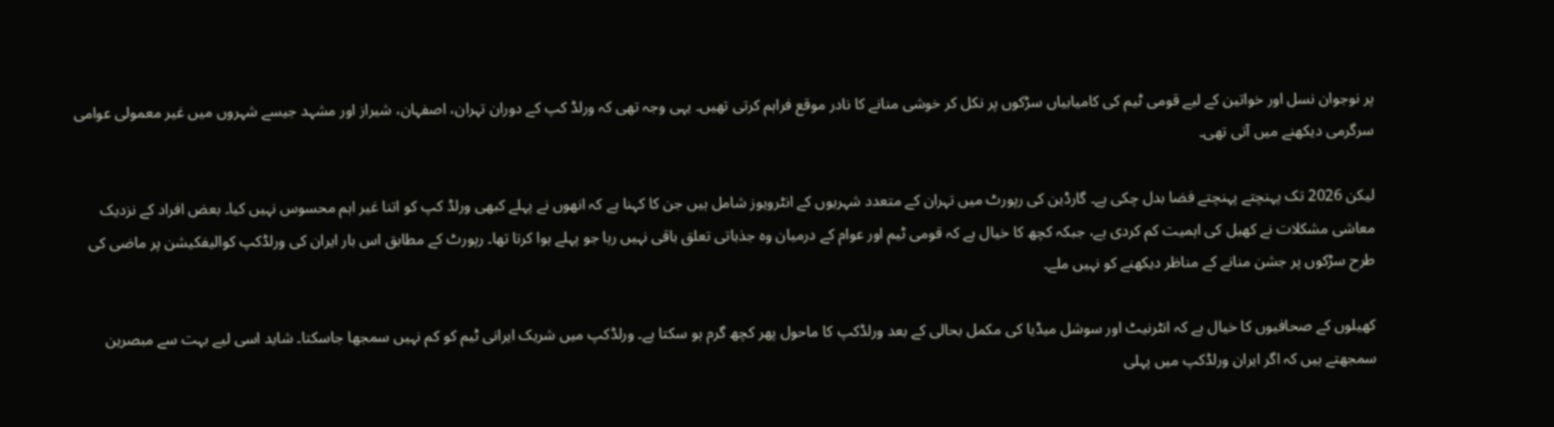پر نوجوان نسل اور خواتین کے لیے قومی ٹیم کی کامیابیاں سڑکوں پر نکل کر خوشی منانے کا نادر موقع فراہم کرتی تھیں۔ یہی وجہ تھی کہ ورلڈ کپ کے دوران تہران، اصفہان، شیراز اور مشہد جیسے شہروں میں غیر معمولی عوامی سرگرمی دیکھنے میں آتی تھی۔

لیکن 2026 تک پہنچتے پہنچتے فضا بدل چکی ہے۔ گارڈین کی رپورٹ میں تہران کے متعدد شہریوں کے انٹرویوز شامل ہیں جن کا کہنا ہے کہ انھوں نے پہلے کبھی ورلڈ کپ کو اتنا غیر اہم محسوس نہیں کیا۔ بعض افراد کے نزدیک معاشی مشکلات نے کھیل کی اہمیت کم کردی ہے، جبکہ کچھ کا خیال ہے کہ قومی ٹیم اور عوام کے درمیان وہ جذباتی تعلق باقی نہیں رہا جو پہلے ہوا کرتا تھا۔ رپورٹ کے مطابق اس بار ایران کی ورلڈکپ کوالیفکیشن پر ماضی کی طرح سڑکوں پر جشن منانے کے مناظر دیکھنے کو نہیں ملے۔

کھیلوں کے صحافیوں کا خیال ہے کہ انٹرنیٹ اور سوشل میڈیا کی مکمل بحالی کے بعد ورلڈکپ کا ماحول پھر کچھ گرم ہو سکتا ہے۔ ورلڈکپ میں شریک ایرانی ٹیم کو کم نہیں سمجھا جاسکتا۔ شاید اسی لیے بہت سے مبصرین سمجھتے ہیں کہ اگر ایران ورلڈکپ میں پہلی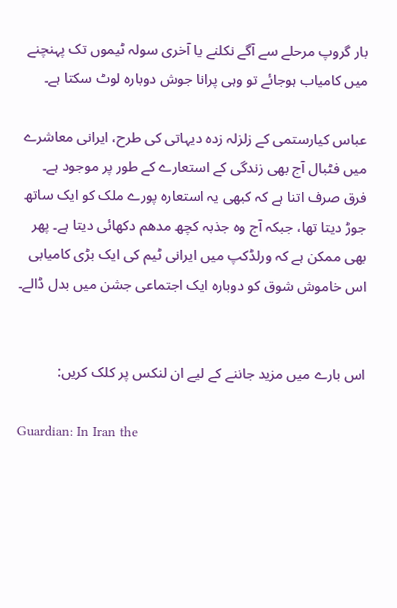بار گروپ مرحلے سے آگے نکلنے یا آخری سولہ ٹیموں تک پہنچنے میں کامیاب ہوجائے تو وہی پرانا جوش دوبارہ لوٹ سکتا ہے۔

عباس کیارستمی کے زلزلہ زدہ دیہاتی کی طرح، ایرانی معاشرے میں فٹبال آج بھی زندگی کے استعارے کے طور پر موجود ہے۔ فرق صرف اتنا ہے کہ کبھی یہ استعارہ پورے ملک کو ایک ساتھ جوڑ دیتا تھا، جبکہ آج وہ جذبہ کچھ مدھم دکھائی دیتا ہے۔ پھر بھی ممکن ہے کہ ورلڈکپ میں ایرانی ٹیم کی ایک بڑی کامیابی اس خاموش شوق کو دوبارہ ایک اجتماعی جشن میں بدل ڈالے۔


اس بارے میں مزید جاننے کے لیے ان لنکس پر کلک کریں:

Guardian: In Iran the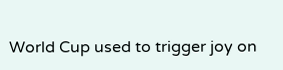World Cup used to trigger joy on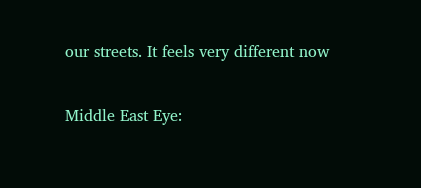our streets. It feels very different now

Middle East Eye: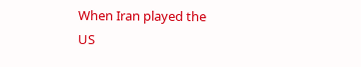When Iran played the US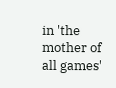in 'the mother of all games'